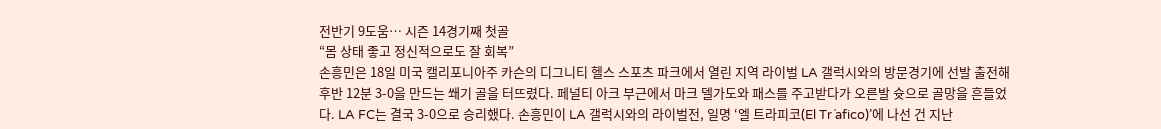전반기 9도움… 시즌 14경기째 첫골
“몸 상태 좋고 정신적으로도 잘 회복”
손흥민은 18일 미국 캘리포니아주 카슨의 디그니티 헬스 스포츠 파크에서 열린 지역 라이벌 LA 갤럭시와의 방문경기에 선발 출전해 후반 12분 3-0을 만드는 쐐기 골을 터뜨렸다. 페널티 아크 부근에서 마크 델가도와 패스를 주고받다가 오른발 슛으로 골망을 흔들었다. LA FC는 결국 3-0으로 승리했다. 손흥민이 LA 갤럭시와의 라이벌전, 일명 ‘엘 트라피코(El Tr´afico)’에 나선 건 지난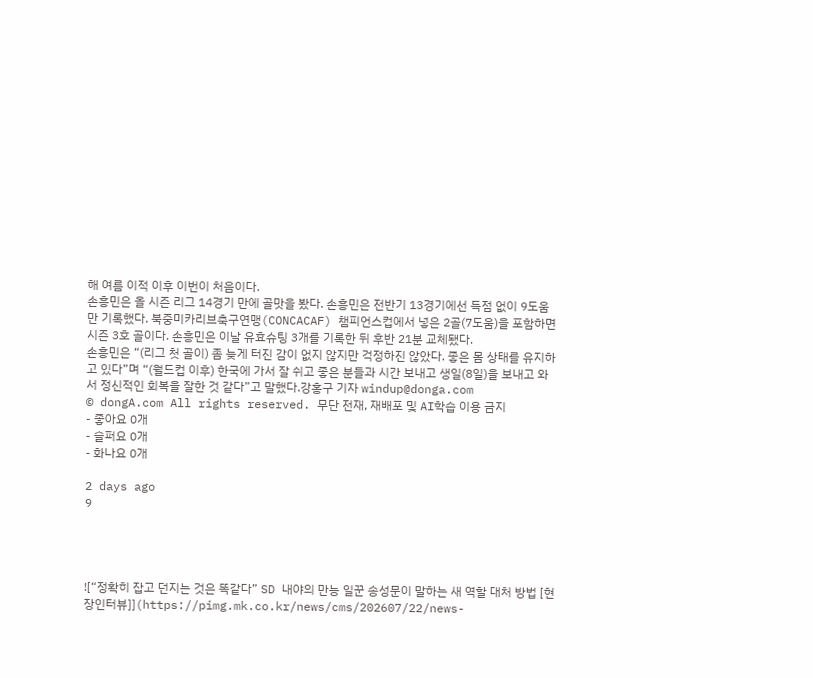해 여름 이적 이후 이번이 처음이다.
손흥민은 올 시즌 리그 14경기 만에 골맛을 봤다. 손흥민은 전반기 13경기에선 득점 없이 9도움만 기록했다. 북중미카리브축구연맹(CONCACAF) 챔피언스컵에서 넣은 2골(7도움)을 포함하면 시즌 3호 골이다. 손흥민은 이날 유효슈팅 3개를 기록한 뒤 후반 21분 교체됐다.
손흥민은 “(리그 첫 골이) 좀 늦게 터진 감이 없지 않지만 걱정하진 않았다. 좋은 몸 상태를 유지하고 있다”며 “(월드컵 이후) 한국에 가서 잘 쉬고 좋은 분들과 시간 보내고 생일(8일)을 보내고 와서 정신적인 회복을 잘한 것 같다”고 말했다.강홍구 기자 windup@donga.com
© dongA.com All rights reserved. 무단 전재, 재배포 및 AI학습 이용 금지
- 좋아요 0개
- 슬퍼요 0개
- 화나요 0개

2 days ago
9




![“정확히 잡고 던지는 것은 똑같다” SD 내야의 만능 일꾼 송성문이 말하는 새 역할 대처 방법 [현장인터뷰]](https://pimg.mk.co.kr/news/cms/202607/22/news-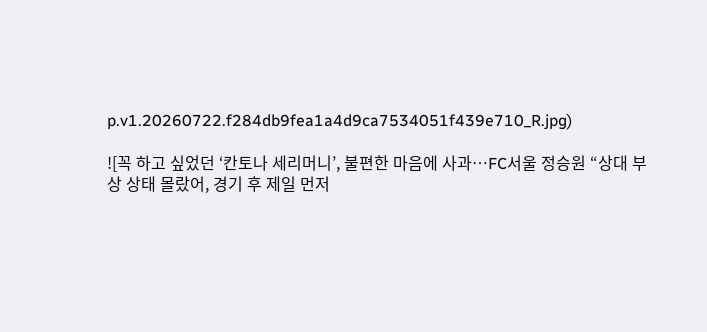p.v1.20260722.f284db9fea1a4d9ca7534051f439e710_R.jpg)

![꼭 하고 싶었던 ‘칸토나 세리머니’, 불편한 마음에 사과…FC서울 정승원 “상대 부상 상태 몰랐어, 경기 후 제일 먼저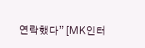연락했다” [MK인터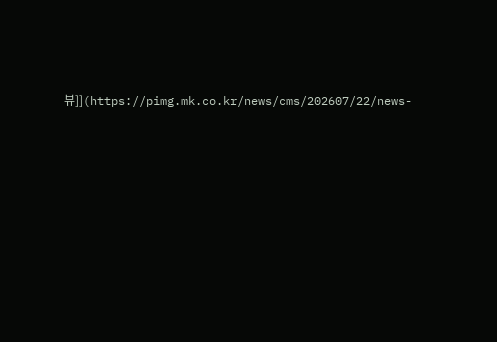뷰]](https://pimg.mk.co.kr/news/cms/202607/22/news-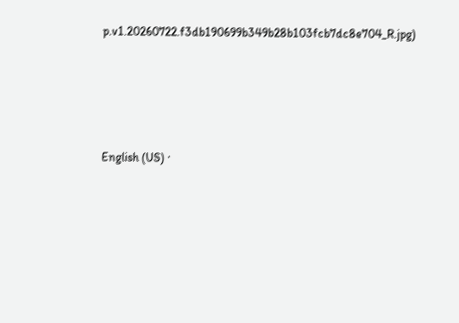p.v1.20260722.f3db190699b349b28b103fcb7dc8e704_R.jpg)








English (US) ·